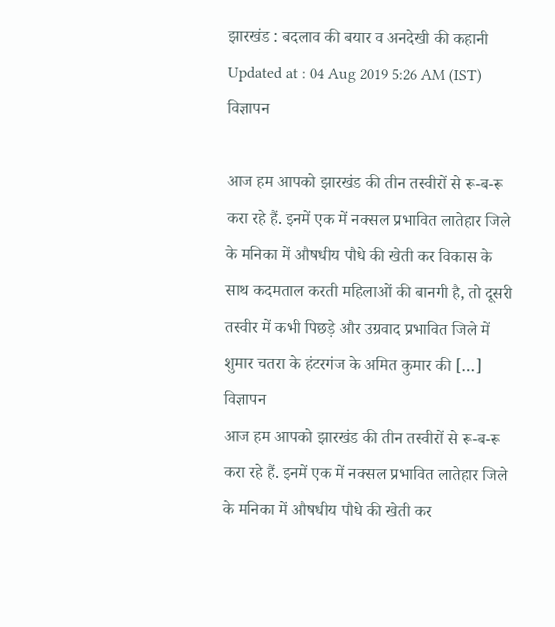झारखंड : बदलाव की बयार व अनदेखी की कहानी
Updated at : 04 Aug 2019 5:26 AM (IST)
विज्ञापन

आज हम आपको झारखंड की तीन तस्वीरों से रू-ब-रू करा रहे हैं. इनमें एक में नक्सल प्रभावित लातेहार जिले के मनिका में औषधीय पौधे की खेती कर विकास के साथ कदमताल करती महिलाओं की बानगी है, तो दूसरी तस्वीर में कभी पिछड़े और उग्रवाद प्रभावित जिले में शुमार चतरा के हंटरगंज के अमित कुमार की […]
विज्ञापन
आज हम आपको झारखंड की तीन तस्वीरों से रू-ब-रू करा रहे हैं. इनमें एक में नक्सल प्रभावित लातेहार जिले के मनिका में औषधीय पौधे की खेती कर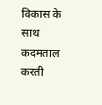विकास के साथ कदमताल करती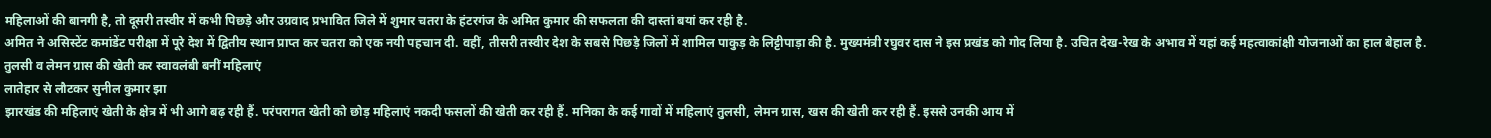महिलाओं की बानगी है, तो दूसरी तस्वीर में कभी पिछड़े और उग्रवाद प्रभावित जिले में शुमार चतरा के हंटरगंज के अमित कुमार की सफलता की दास्तां बयां कर रही है.
अमित ने असिस्टेंट कमांडेंट परीक्षा में पूरे देश में द्वितीय स्थान प्राप्त कर चतरा को एक नयी पहचान दी. वहीं, तीसरी तस्वीर देश के सबसे पिछड़े जिलों में शामिल पाकुड़ के लिट्टीपाड़ा की है. मुख्यमंत्री रघुवर दास ने इस प्रखंड को गोद लिया है. उचित देख-रेख के अभाव में यहां कई महत्वाकांक्षी योजनाओं का हाल बेहाल है.
तुलसी व लेमन ग्रास की खेती कर स्वावलंबी बनीं महिलाएं
लातेहार से लौटकर सुनील कुमार झा
झारखंड की महिलाएं खेती के क्षेत्र में भी आगे बढ़ रही हैं. परंपरागत खेती को छोड़ महिलाएं नकदी फसलों की खेती कर रही हैं. मनिका के कई गावों में महिलाएं तुलसी, लेमन ग्रास, खस की खेती कर रही हैं. इससे उनकी आय में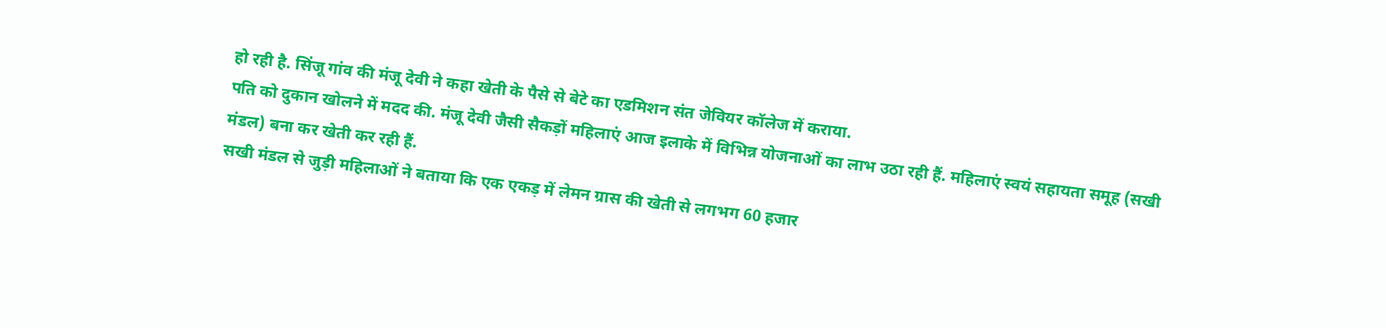हो रही है. सिंजू गांव की मंजू देवी ने कहा खेती के पैसे से बेटे का एडमिशन संत जेवियर कॉलेज में कराया.
पति को दुकान खोलने में मदद की. मंजू देवी जैसी सैकड़ों महिलाएं आज इलाके में विभिन्न योजनाओं का लाभ उठा रही हैं. महिलाएं स्वयं सहायता समूह (सखी मंडल) बना कर खेती कर रही हैं.
सखी मंडल से जुड़ी महिलाओं ने बताया कि एक एकड़ में लेमन ग्रास की खेती से लगभग 60 हजार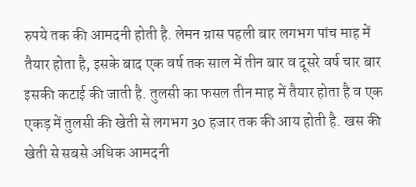रुपये तक की आमदनी होती है. लेमन ग्रास पहली बार लगभग पांच माह में तैयार होता है, इसके बाद एक वर्ष तक साल में तीन बार व दूसरे वर्ष चार बार इसकी कटाई की जाती है. तुलसी का फसल तीन माह में तैयार होता है व एक एकड़ में तुलसी की खेती से लगभग 30 हजार तक की आय होती है. खस की खेती से सबसे अधिक आमदनी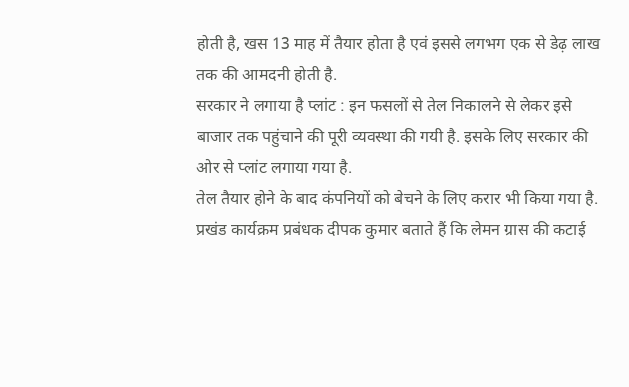होती है, खस 13 माह में तैयार होता है एवं इससे लगभग एक से डेढ़ लाख तक की आमदनी होती है.
सरकार ने लगाया है प्लांट : इन फसलों से तेल निकालने से लेकर इसे बाजार तक पहुंचाने की पूरी व्यवस्था की गयी है. इसके लिए सरकार की ओर से प्लांट लगाया गया है.
तेल तैयार होने के बाद कंपनियों को बेचने के लिए करार भी किया गया है. प्रखंड कार्यक्रम प्रबंधक दीपक कुमार बताते हैं कि लेमन ग्रास की कटाई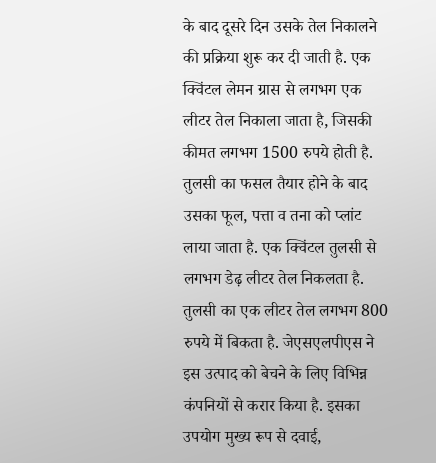के बाद दूसरे दिन उसके तेल निकालने की प्रक्रिया शुरू कर दी जाती है. एक क्विंटल लेमन ग्रास से लगभग एक लीटर तेल निकाला जाता है, जिसकी कीमत लगभग 1500 रुपये होती है. तुलसी का फसल तैयार होने के बाद उसका फूल, पत्ता व तना को प्लांट लाया जाता है. एक क्विंटल तुलसी से लगभग डेढ़ लीटर तेल निकलता है. तुलसी का एक लीटर तेल लगभग 800 रुपये में बिकता है. जेएसएलपीएस ने इस उत्पाद को बेचने के लिए विभिन्न कंपनियों से करार किया है. इसका उपयोग मुख्य रूप से दवाई,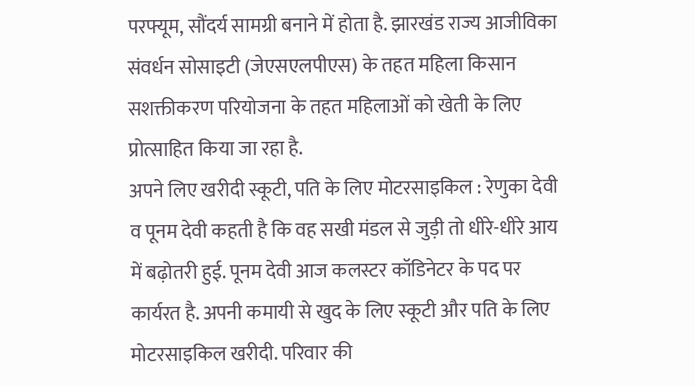परफ्यूम, सौंदर्य सामग्री बनाने में होता है. झारखंड राज्य आजीविका संवर्धन सोसाइटी (जेएसएलपीएस) के तहत महिला किसान सशक्तीकरण परियोजना के तहत महिलाओं को खेती के लिए प्रोत्साहित किया जा रहा है.
अपने लिए खरीदी स्कूटी, पति के लिए मोटरसाइकिल : रेणुका देवी व पूनम देवी कहती है कि वह सखी मंडल से जुड़ी तो धीरे-धीरे आय में बढ़ोतरी हुई. पूनम देवी आज कलस्टर कॉडिनेटर के पद पर कार्यरत है. अपनी कमायी से खुद के लिए स्कूटी और पति के लिए मोटरसाइकिल खरीदी. परिवार की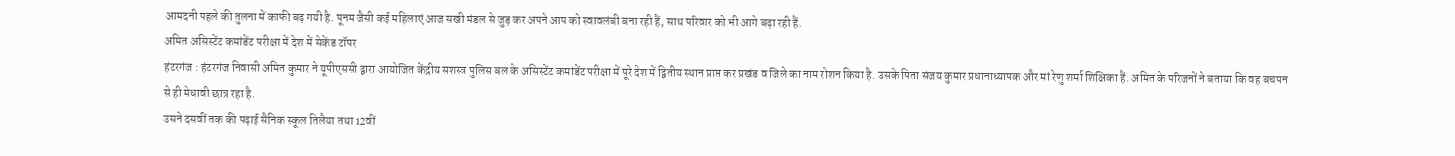आमदनी पहले की तुलना में काफी बढ़ गयी है. पूनम जैसी कई महिलाएं आज सखी मंडल से जुड़ कर अपने आप को स्वावलंबी बना रही हैं, साथ परिवार को भी आगे बढ़ा रही हैं.
अमित असिस्टेंट कमांडेंट परीक्षा में देश में सेकेंड टॉपर
हंटरगंज : हंटरगंज निवासी अमित कुमार ने यूपीएससी द्वारा आयोजित केंद्रीय सशस्त्र पुलिस बल के असिस्टेंट कमांडेंट परीक्षा में पूरे देश में द्वितीय स्थान प्राप्त कर प्रखंड व जिले का नाम रोशन किया है. उसके पिता संजय कुमार प्रधानाध्यापक और मां रेणु शर्मा शिक्षिका हैं. अमित के परिजनों ने बताया कि वह बचपन से ही मेधावी छात्र रहा है.
उसने दसवीं तक की पढ़ाई सैनिक स्कूल तिलैया तथा 12वीं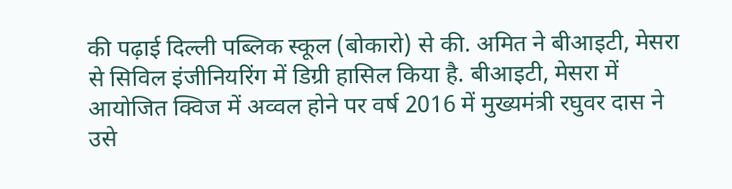की पढ़ाई दिल्ली पब्लिक स्कूल (बोकारो) से की. अमित ने बीआइटी, मेसरा से सिविल इंजीनियरिंग में डिग्री हासिल किया है. बीआइटी, मेसरा में आयोजित क्विज में अव्वल होने पर वर्ष 2016 में मुख्यमंत्री रघुवर दास ने उसे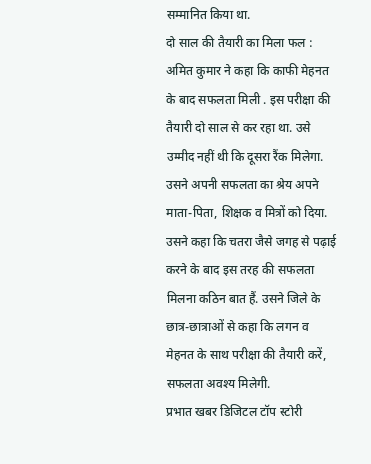सम्मानित किया था.
दो साल की तैयारी का मिला फल : अमित कुमार ने कहा कि काफी मेहनत के बाद सफलता मिली . इस परीक्षा की तैयारी दो साल से कर रहा था. उसे उम्मीद नहीं थी कि दूसरा रैंक मिलेगा. उसने अपनी सफलता का श्रेय अपने माता-पिता, शिक्षक व मित्रों को दिया. उसने कहा कि चतरा जैसे जगह से पढ़ाई करने के बाद इस तरह की सफलता मिलना कठिन बात हैं. उसने जिले के छात्र-छात्राओं से कहा कि लगन व मेहनत के साथ परीक्षा की तैयारी करें, सफलता अवश्य मिलेगी.
प्रभात खबर डिजिटल टॉप स्टोरी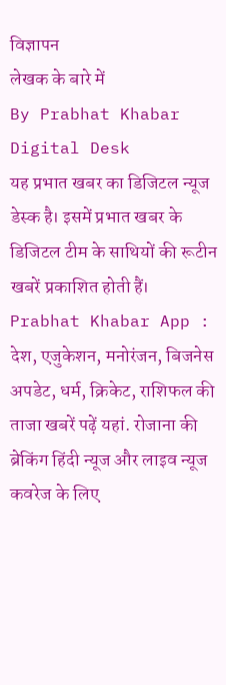विज्ञापन
लेखक के बारे में
By Prabhat Khabar Digital Desk
यह प्रभात खबर का डिजिटल न्यूज डेस्क है। इसमें प्रभात खबर के डिजिटल टीम के साथियों की रूटीन खबरें प्रकाशित होती हैं।
Prabhat Khabar App :
देश, एजुकेशन, मनोरंजन, बिजनेस अपडेट, धर्म, क्रिकेट, राशिफल की ताजा खबरें पढ़ें यहां. रोजाना की ब्रेकिंग हिंदी न्यूज और लाइव न्यूज कवरेज के लिए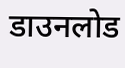डाउनलोड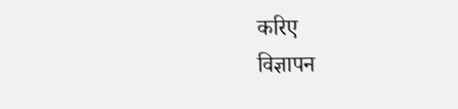करिए
विज्ञापन